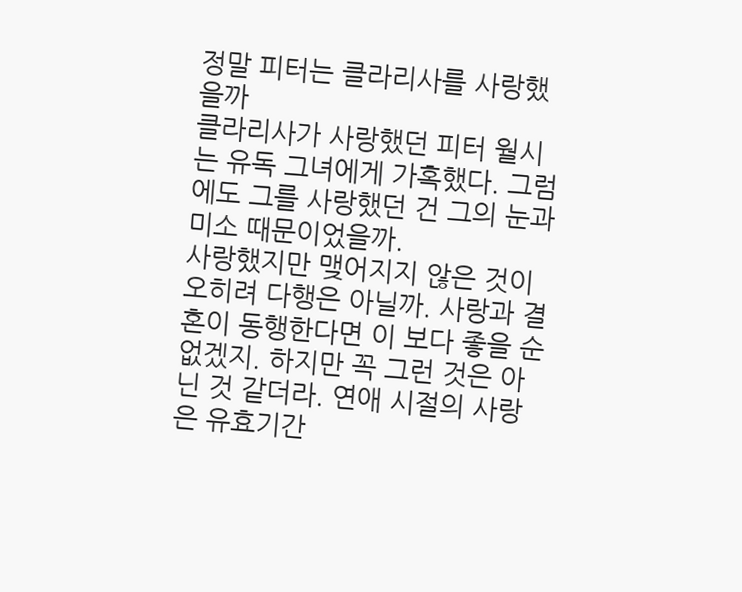정말 피터는 클라리사를 사랑했을까
클라리사가 사랑했던 피터 월시는 유독 그녀에게 가혹했다. 그럼에도 그를 사랑했던 건 그의 눈과 미소 때문이었을까.
사랑했지만 맺어지지 않은 것이 오히려 다행은 아닐까. 사랑과 결혼이 동행한다면 이 보다 좋을 순 없겠지. 하지만 꼭 그런 것은 아닌 것 같더라. 연애 시절의 사랑은 유효기간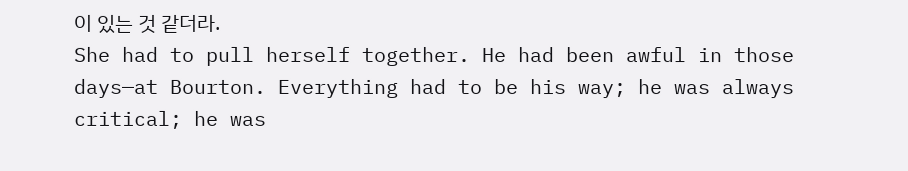이 있는 것 같더라.
She had to pull herself together. He had been awful in those days—at Bourton. Everything had to be his way; he was always critical; he was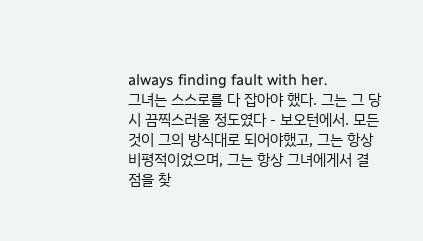always finding fault with her.
그녀는 스스로를 다 잡아야 했다. 그는 그 당시 끔찍스러울 정도였다 - 보오턴에서. 모든 것이 그의 방식대로 되어야했고, 그는 항상 비평적이었으며, 그는 항상 그녀에게서 결점을 찾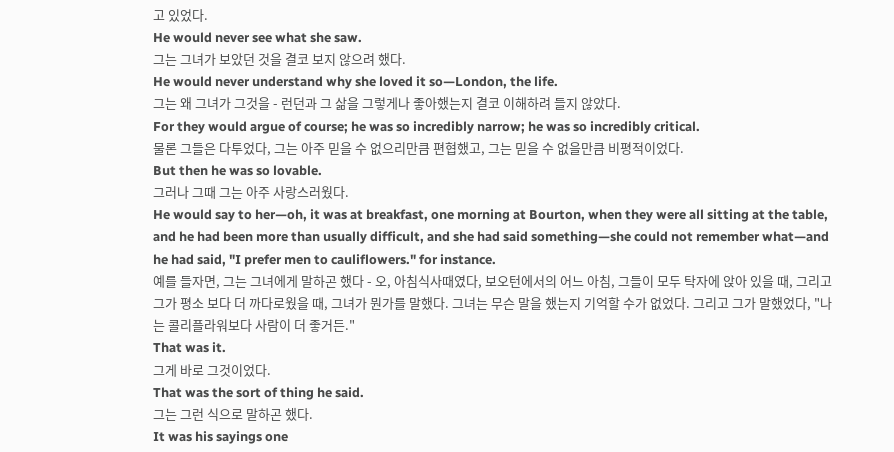고 있었다.
He would never see what she saw.
그는 그녀가 보았던 것을 결코 보지 않으려 했다.
He would never understand why she loved it so—London, the life.
그는 왜 그녀가 그것을 - 런던과 그 삶을 그렇게나 좋아했는지 결코 이해하려 들지 않았다.
For they would argue of course; he was so incredibly narrow; he was so incredibly critical.
물론 그들은 다투었다, 그는 아주 믿을 수 없으리만큼 편협했고, 그는 믿을 수 없을만큼 비평적이었다.
But then he was so lovable.
그러나 그때 그는 아주 사랑스러웠다.
He would say to her—oh, it was at breakfast, one morning at Bourton, when they were all sitting at the table, and he had been more than usually difficult, and she had said something—she could not remember what—and he had said, "I prefer men to cauliflowers." for instance.
예를 들자면, 그는 그녀에게 말하곤 했다 - 오, 아침식사때였다, 보오턴에서의 어느 아침, 그들이 모두 탁자에 앉아 있을 때, 그리고 그가 평소 보다 더 까다로웠을 때, 그녀가 뭔가를 말했다. 그녀는 무슨 말을 했는지 기억할 수가 없었다. 그리고 그가 말했었다, "나는 콜리플라워보다 사람이 더 좋거든."
That was it.
그게 바로 그것이었다.
That was the sort of thing he said.
그는 그런 식으로 말하곤 했다.
It was his sayings one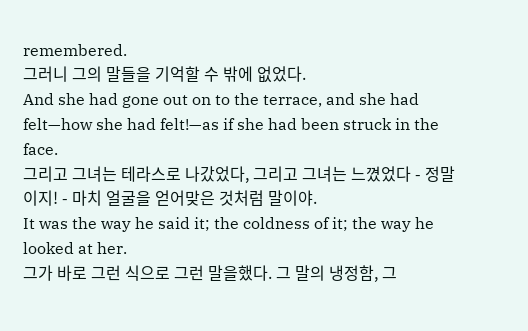remembered.
그러니 그의 말들을 기억할 수 밖에 없었다.
And she had gone out on to the terrace, and she had felt—how she had felt!—as if she had been struck in the face.
그리고 그녀는 테라스로 나갔었다, 그리고 그녀는 느꼈었다 - 정말이지! - 마치 얼굴을 얻어맞은 것처럼 말이야.
It was the way he said it; the coldness of it; the way he looked at her.
그가 바로 그런 식으로 그런 말을했다. 그 말의 냉정함, 그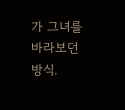가 그녀를 바라보던 방식.